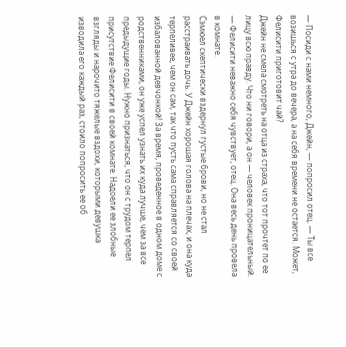— Посиди с нами немного, Джейн, — попросил отец. — Ты все возишься с утра до вечера, а на себя времени не остается. Может, Фелисити приготовит чай?
Джейн не смела смотреть на отца из страха, что тот прочтет по ее лицу всю правду. Что ни говори, а он — человек проницательный.
— Фелисити неважно себя чувствует, отец. Она весь день провела в комнате.
Сэмюел скептически вздернул густые брови, но не стал расстраивать дочь. У Джейн хорошая голова на плечах, и она куда терпеливее, чем он сам, так что пусть сама справляется со своей избалованной девчонкой! За время, проведенное в одном доме с родственниками, он уже успел узнать их куда лучше, чем за все предыдущие годы. Нужно признаться, что он с трудом терпел присутствие Фелисити в своей комнате. Надоели ее злобные взгляды и нарочито тяжелые вздохи, которыми девушка изводила его каждый раз, стоило попросить ее об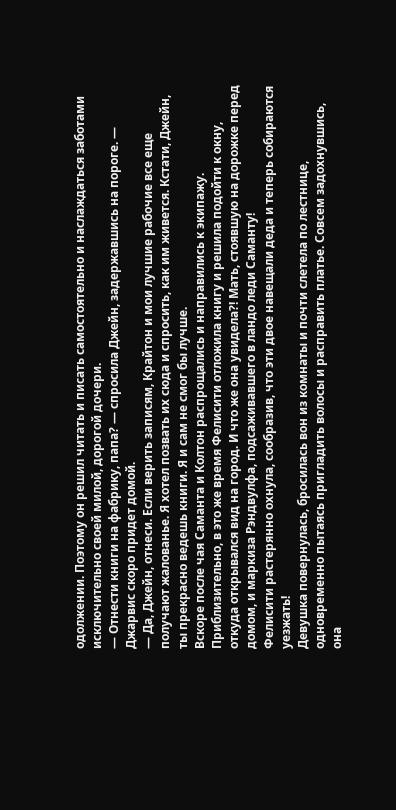одолжении. Поэтому он решил читать и писать самостоятельно и наслаждаться заботами исключительно своей милой, дорогой дочери.
— Отнести книги на фабрику, папа? — спросила Джейн, задержавшись на пороге. — Джарвис скоро придет домой.
— Да, Джейн, отнеси. Если верить записям, Крайтон и мои лучшие рабочие все еще получают жалованье. Я хотел позвать их сюда и спросить, как им живется. Кстати, Джейн, ты прекрасно ведешь книги. Я и сам не смог бы лучше.
Вскоре после чая Саманта и Колтон распрощались и направились к экипажу. Приблизительно, в это же время Фелисити отложила книгу и решила подойти к окну, откуда открывался вид на город. И что же она увидела?! Мать, стоявшую на дорожке перед домом, и маркиза Рэндвулфа, подсаживавшего в ландо леди Саманту!
Фелисити растерянно охнула, сообразив, что эти двое навещали деда и теперь собираются уезжать!
Девушка повернулась, бросилась вон из комнаты и почти слетела по лестнице, одновременно пытаясь пригладить волосы и расправить платье. Совсем задохнувшись, она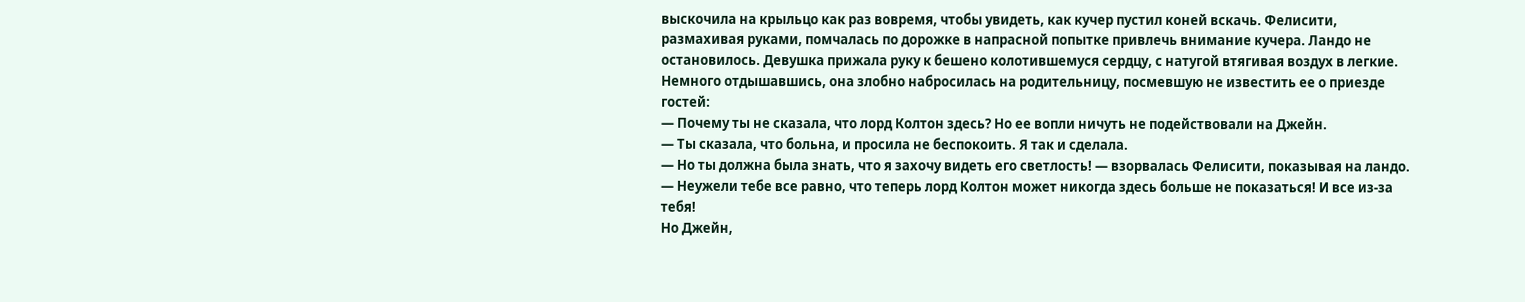выскочила на крыльцо как раз вовремя, чтобы увидеть, как кучер пустил коней вскачь. Фелисити, размахивая руками, помчалась по дорожке в напрасной попытке привлечь внимание кучера. Ландо не остановилось. Девушка прижала руку к бешено колотившемуся сердцу, с натугой втягивая воздух в легкие. Немного отдышавшись, она злобно набросилась на родительницу, посмевшую не известить ее о приезде гостей:
— Почему ты не сказала, что лорд Колтон здесь? Но ее вопли ничуть не подействовали на Джейн.
— Ты сказала, что больна, и просила не беспокоить. Я так и сделала.
— Но ты должна была знать, что я захочу видеть его светлость! — взорвалась Фелисити, показывая на ландо. — Неужели тебе все равно, что теперь лорд Колтон может никогда здесь больше не показаться! И все из-за тебя!
Но Джейн,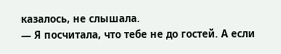казалось, не слышала.
— Я посчитала, что тебе не до гостей. А если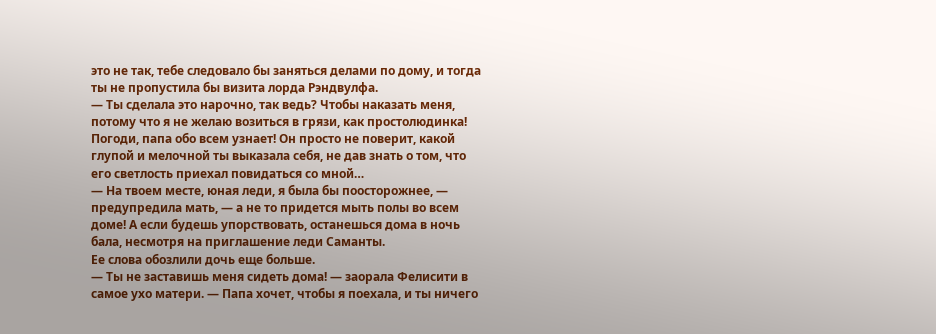это не так, тебе следовало бы заняться делами по дому, и тогда ты не пропустила бы визита лорда Рэндвулфа.
— Ты сделала это нарочно, так ведь? Чтобы наказать меня, потому что я не желаю возиться в грязи, как простолюдинка! Погоди, папа обо всем узнает! Он просто не поверит, какой глупой и мелочной ты выказала себя, не дав знать о том, что его светлость приехал повидаться со мной…
— На твоем месте, юная леди, я была бы поосторожнее, — предупредила мать, — а не то придется мыть полы во всем доме! А если будешь упорствовать, останешься дома в ночь бала, несмотря на приглашение леди Саманты.
Ее слова обозлили дочь еще больше.
— Ты не заставишь меня сидеть дома! — заорала Фелисити в самое ухо матери. — Папа хочет, чтобы я поехала, и ты ничего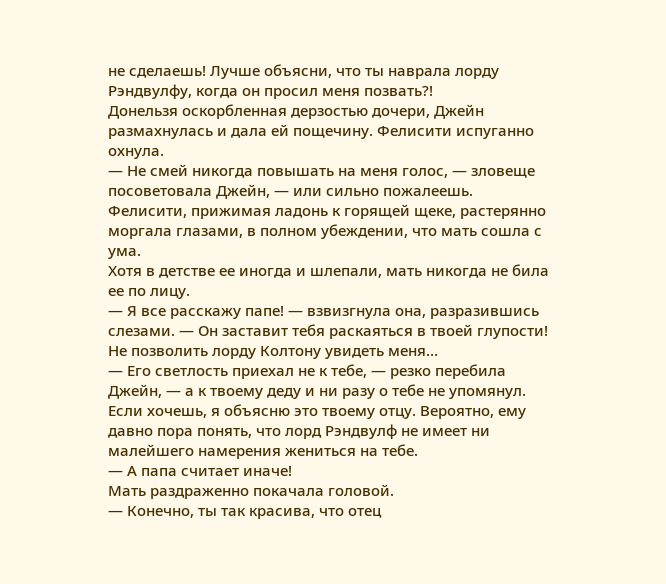не сделаешь! Лучше объясни, что ты наврала лорду Рэндвулфу, когда он просил меня позвать?!
Донельзя оскорбленная дерзостью дочери, Джейн размахнулась и дала ей пощечину. Фелисити испуганно охнула.
— Не смей никогда повышать на меня голос, — зловеще посоветовала Джейн, — или сильно пожалеешь.
Фелисити, прижимая ладонь к горящей щеке, растерянно моргала глазами, в полном убеждении, что мать сошла с ума.
Хотя в детстве ее иногда и шлепали, мать никогда не била ее по лицу.
— Я все расскажу папе! — взвизгнула она, разразившись слезами. — Он заставит тебя раскаяться в твоей глупости! Не позволить лорду Колтону увидеть меня…
— Его светлость приехал не к тебе, — резко перебила Джейн, — а к твоему деду и ни разу о тебе не упомянул. Если хочешь, я объясню это твоему отцу. Вероятно, ему давно пора понять, что лорд Рэндвулф не имеет ни малейшего намерения жениться на тебе.
— А папа считает иначе!
Мать раздраженно покачала головой.
— Конечно, ты так красива, что отец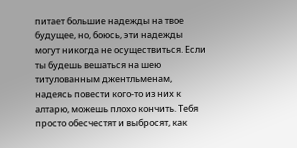питает большие надежды на твое будущее, но, боюсь, эти надежды могут никогда не осуществиться. Если ты будешь вешаться на шею титулованным джентльменам, надеясь повести кого-то из них к алтарю, можешь плохо кончить. Тебя просто обесчестят и выбросят, как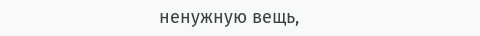ненужную вещь,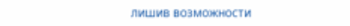лишив возможности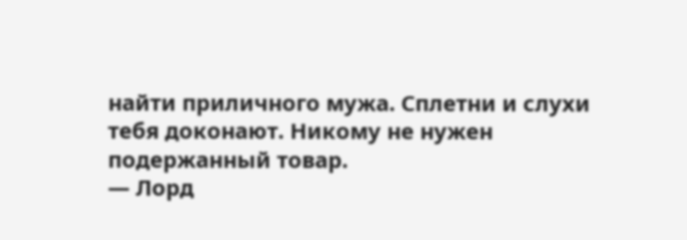найти приличного мужа. Сплетни и слухи тебя доконают. Никому не нужен подержанный товар.
— Лорд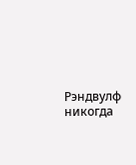Рэндвулф никогда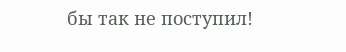бы так не поступил!